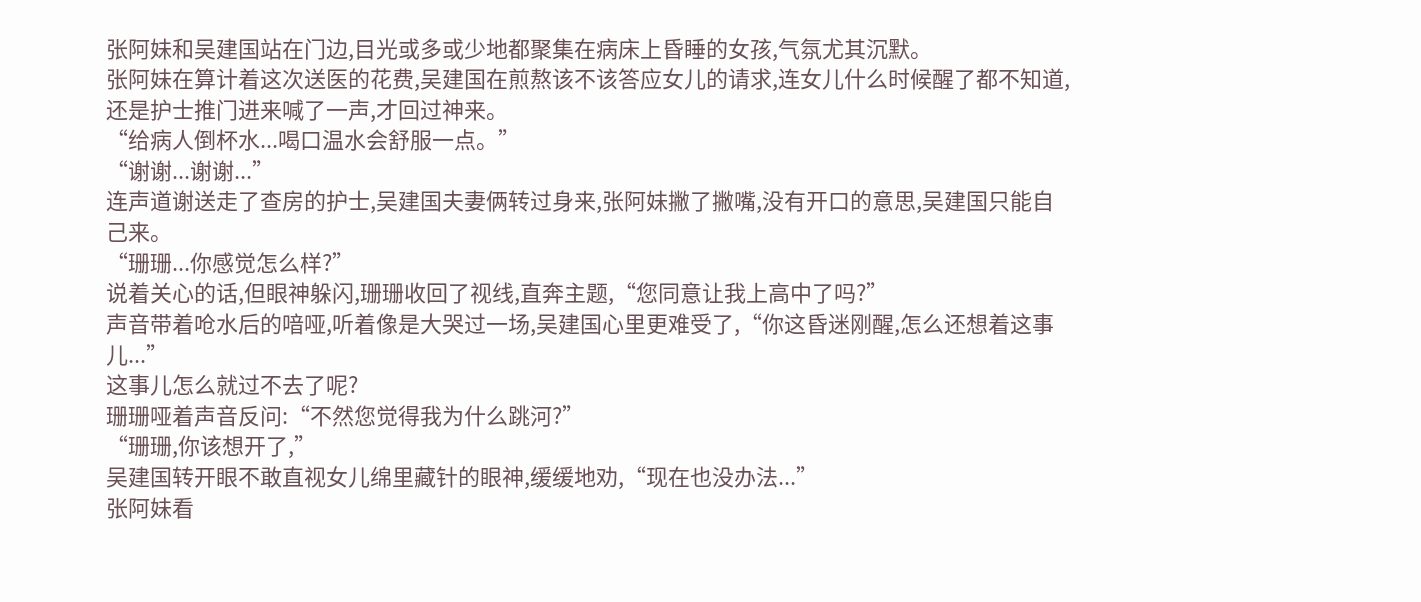张阿妹和吴建国站在门边,目光或多或少地都聚集在病床上昏睡的女孩,气氛尤其沉默。
张阿妹在算计着这次送医的花费,吴建国在煎熬该不该答应女儿的请求,连女儿什么时候醒了都不知道,还是护士推门进来喊了一声,才回过神来。
“给病人倒杯水...喝口温水会舒服一点。”
“谢谢...谢谢...”
连声道谢送走了查房的护士,吴建国夫妻俩转过身来,张阿妹撇了撇嘴,没有开口的意思,吴建国只能自己来。
“珊珊...你感觉怎么样?”
说着关心的话,但眼神躲闪,珊珊收回了视线,直奔主题,“您同意让我上高中了吗?”
声音带着呛水后的喑哑,听着像是大哭过一场,吴建国心里更难受了,“你这昏迷刚醒,怎么还想着这事儿...”
这事儿怎么就过不去了呢?
珊珊哑着声音反问:“不然您觉得我为什么跳河?”
“珊珊,你该想开了,”
吴建国转开眼不敢直视女儿绵里藏针的眼神,缓缓地劝,“现在也没办法...”
张阿妹看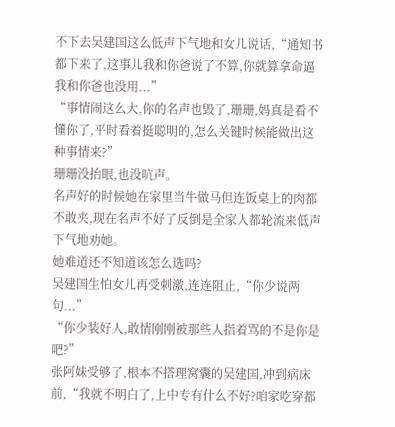不下去吴建国这么低声下气地和女儿说话,“通知书都下来了,这事儿我和你爸说了不算,你就算拿命逼我和你爸也没用...”
“事情闹这么大,你的名声也毁了,珊珊,妈真是看不懂你了,平时看着挺聪明的,怎么关键时候能做出这种事情来?”
珊珊没抬眼,也没吭声。
名声好的时候她在家里当牛做马但连饭桌上的肉都不敢夹,现在名声不好了反倒是全家人都轮流来低声下气地劝她。
她难道还不知道该怎么选吗?
吴建国生怕女儿再受刺激,连连阻止,“你少说两句...”
“你少装好人,敢情刚刚被那些人指着骂的不是你是吧?”
张阿妹受够了,根本不搭理窝囊的吴建国,冲到病床前,“我就不明白了,上中专有什么不好?咱家吃穿都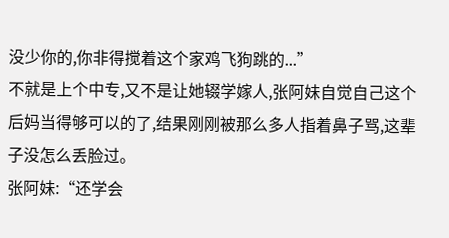没少你的,你非得搅着这个家鸡飞狗跳的...”
不就是上个中专,又不是让她辍学嫁人,张阿妹自觉自己这个后妈当得够可以的了,结果刚刚被那么多人指着鼻子骂,这辈子没怎么丢脸过。
张阿妹:“还学会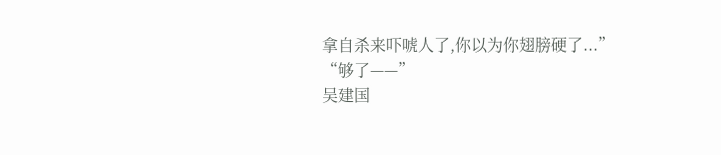拿自杀来吓唬人了,你以为你翅膀硬了...”
“够了——”
吴建国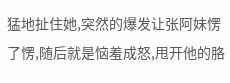猛地扯住她,突然的爆发让张阿妹愣了愣,随后就是恼羞成怒,甩开他的胳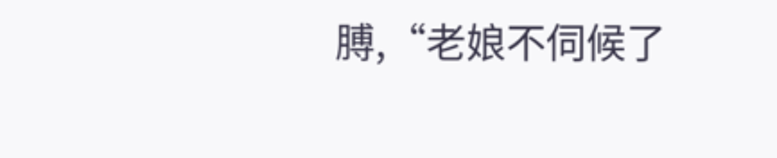膊,“老娘不伺候了